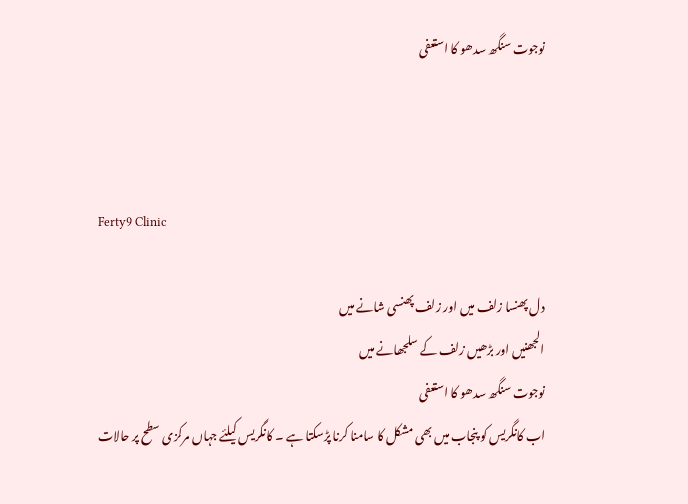نوجوت سنگھ سدھو کا استعفی



Ferty9 Clinic

دل پھنسا زلف میں اور زلف پھنسی شانے میں
الجھنیں اور بڑھیں زلف کے سلجھانے میں
نوجوت سنگھ سدھو کا استعفی
اب کانگریس کو پنجاب میں بھی مشکل کا سامنا کرنا پڑسکتا ہے ۔ کانگریس کیلئے جہاں مرکزی سطح پر حالات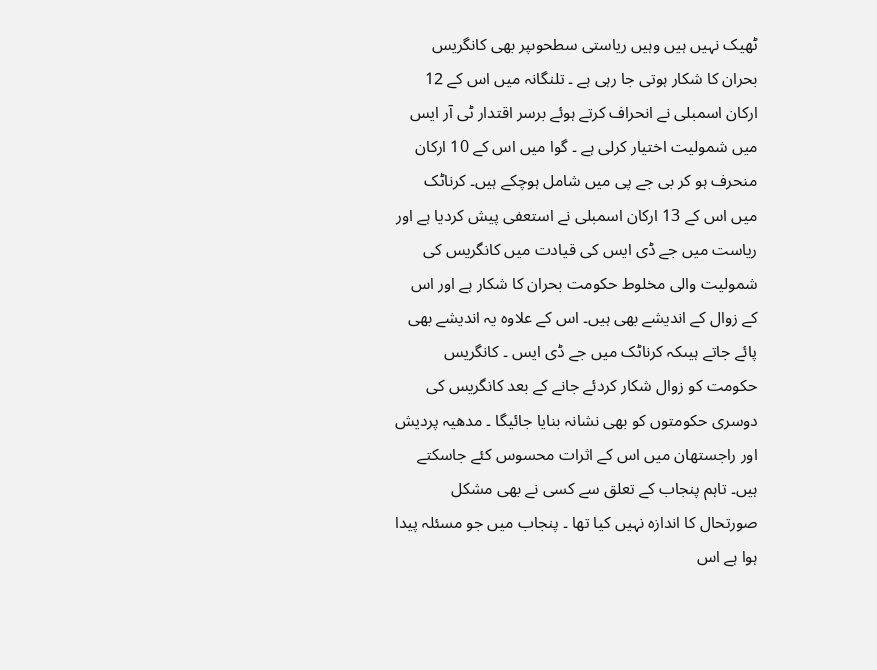ٹھیک نہیں ہیں وہیں ریاستی سطحوںپر بھی کانگریس بحران کا شکار ہوتی جا رہی ہے ۔ تلنگانہ میں اس کے 12 ارکان اسمبلی نے انحراف کرتے ہوئے برسر اقتدار ٹی آر ایس میں شمولیت اختیار کرلی ہے ۔ گوا میں اس کے 10 ارکان منحرف ہو کر بی جے پی میں شامل ہوچکے ہیں۔ کرناٹک میں اس کے 13 ارکان اسمبلی نے استعفی پیش کردیا ہے اور ریاست میں جے ڈی ایس کی قیادت میں کانگریس کی شمولیت والی مخلوط حکومت بحران کا شکار ہے اور اس کے زوال کے اندیشے بھی ہیں۔ اس کے علاوہ یہ اندیشے بھی پائے جاتے ہیںکہ کرناٹک میں جے ڈی ایس ۔ کانگریس حکومت کو زوال شکار کردئے جانے کے بعد کانگریس کی دوسری حکومتوں کو بھی نشانہ بنایا جائیگا ۔ مدھیہ پردیش اور راجستھان میں اس کے اثرات محسوس کئے جاسکتے ہیں۔ تاہم پنجاب کے تعلق سے کسی نے بھی مشکل صورتحال کا اندازہ نہیں کیا تھا ۔ پنجاب میں جو مسئلہ پیدا ہوا ہے اس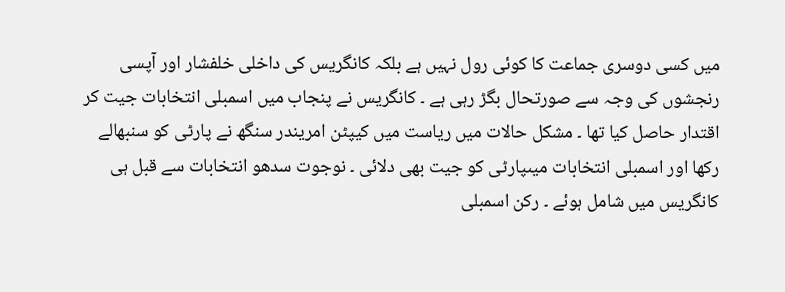میں کسی دوسری جماعت کا کوئی رول نہیں ہے بلکہ کانگریس کی داخلی خلفشار اور آپسی رنجشوں کی وجہ سے صورتحال بگڑ رہی ہے ۔ کانگریس نے پنجاب میں اسمبلی انتخابات جیت کر اقتدار حاصل کیا تھا ۔ مشکل حالات میں ریاست میں کیپٹن امریندر سنگھ نے پارٹی کو سنبھالے رکھا اور اسمبلی انتخابات میںپارٹی کو جیت بھی دلائی ۔ نوجوت سدھو انتخابات سے قبل ہی کانگریس میں شامل ہوئے ۔ رکن اسمبلی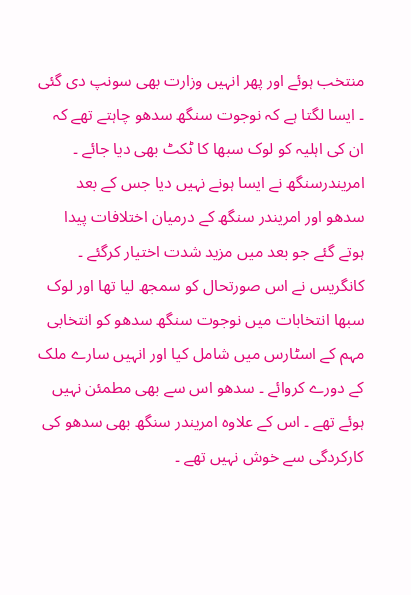منتخب ہوئے اور پھر انہیں وزارت بھی سونپ دی گئی ۔ ایسا لگتا ہے کہ نوجوت سنگھ سدھو چاہتے تھے کہ ان کی اہلیہ کو لوک سبھا کا ٹکٹ بھی دیا جائے ۔ امریندرسنگھ نے ایسا ہونے نہیں دیا جس کے بعد سدھو اور امریندر سنگھ کے درمیان اختلافات پیدا ہوتے گئے جو بعد میں مزید شدت اختیار کرگئے ۔ کانگریس نے اس صورتحال کو سمجھ لیا تھا اور لوک سبھا انتخابات میں نوجوت سنگھ سدھو کو انتخابی مہم کے اسٹارس میں شامل کیا اور انہیں سارے ملک کے دورے کروائے ۔ سدھو اس سے بھی مطمئن نہیں ہوئے تھے ۔ اس کے علاوہ امریندر سنگھ بھی سدھو کی کارکردگی سے خوش نہیں تھے ۔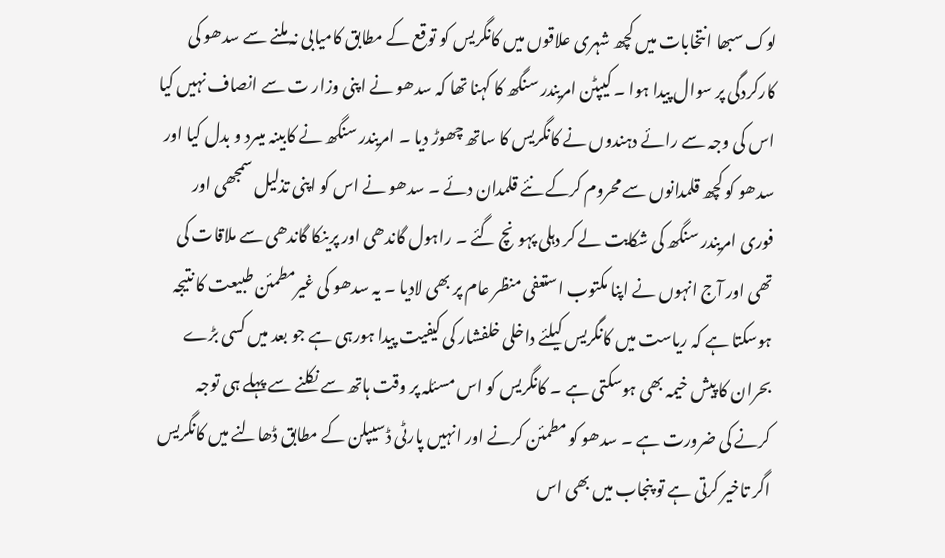لوک سبھا انتخابات میں کچھ شہری علاقوں میں کانگریس کو توقع کے مطابق کامیابی نہ ملنے سے سدھو کی کارکردگی پر سوال پیدا ہوا ۔ کیپٹن امریندر سنگھ کا کہنا تھا کہ سدھو نے اپنی وزار ت سے انصاف نہیں کیا اس کی وجہ سے رائے دہندوں نے کانگریس کا ساتھ چھوڑ دیا ۔ امریندر سنگھ نے کابینہ میںرد و بدل کیا اور سدھو کو کچھ قلمدانوں سے محروم کرکے نئے قلمدان دئے ۔ سدھو نے اس کو اپنی تذلیل سمجھی اور فوری امریندر سنگھ کی شکایت لے کر دہلی پہونچ گئے ۔ راہول گاندھی اور پرینکا گاندھی سے ملاقات کی تھی اور آج انہوں نے اپنا مکتوب استعفی منظر عام پر بھی لادیا ۔ یہ سدھو کی غیرمطمئن طبیعت کا نتیجہ ہوسکتا ہے کہ ریاست میں کانگریس کیلئے داخلی خلفشار کی کیفیت پیدا ہورہی ہے جو بعد میں کسی بڑے بحران کا پیش خیمہ بھی ہوسکتی ہے ۔ کانگریس کو اس مسئلہ پر وقت ہاتھ سے نکلنے سے پہلے ہی توجہ کرنے کی ضرورت ہے ۔ سدھو کو مطمئن کرنے اور انہیں پارٹی ڈسیپلن کے مطابق ڈھالنے میں کانگریس اگر تاخیر کرتی ہے تو پنجاب میں بھی اس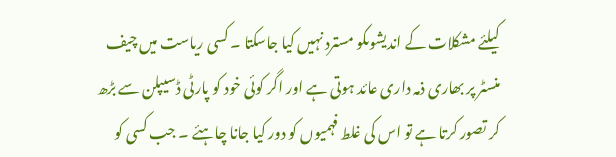کیلئے مشکلات کے اندیشوںکو مسترد نہیں کیا جاسکتا ۔ کسی ریاست میں چیف منسٹر پر بھاری ذمہ داری عائد ہوتی ہے اور اگر کوئی خود کو پارٹی ڈسیپلن سے بڑھ کر تصور کرتا ہے تو اس کی غلط فہمیوں کو دور کیا جانا چاہئے ۔ جب کسی کو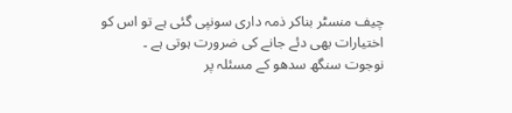چیف منسٹر بناکر ذمہ داری سونپی گئی ہے تو اس کو اختیارات بھی دئے جانے کی ضرورت ہوتی ہے ۔
نوجوت سنگھ سدھو کے مسئلہ پر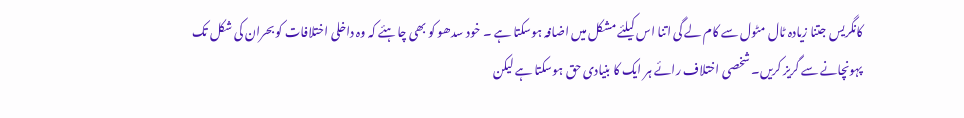کانگریس جتنا زیادہ ٹال مٹول سے کام لے گی اتنا اس کیلئے مشکل میں اضافہ ہوسکتا ہے ۔ خود سدھو کو بھی چاہئے کہ وہ داخلی اختلافات کو بحران کی شکل تک پہونچانے سے گریز کریں۔ شخصی اختلاف رائے ہر ایک کا بنیادی حق ہوسکتا ہے لیکن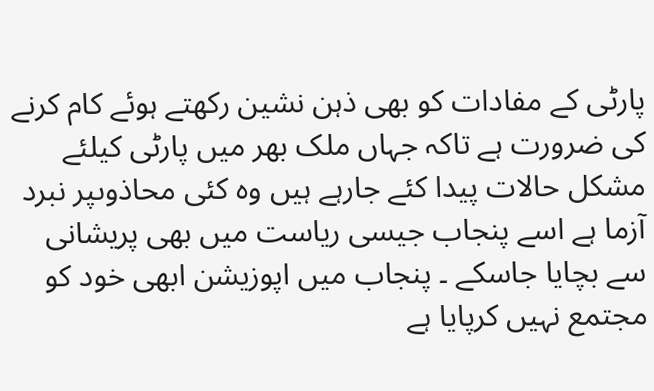پارٹی کے مفادات کو بھی ذہن نشین رکھتے ہوئے کام کرنے کی ضرورت ہے تاکہ جہاں ملک بھر میں پارٹی کیلئے مشکل حالات پیدا کئے جارہے ہیں وہ کئی محاذوںپر نبرد آزما ہے اسے پنجاب جیسی ریاست میں بھی پریشانی سے بچایا جاسکے ۔ پنجاب میں اپوزیشن ابھی خود کو مجتمع نہیں کرپایا ہے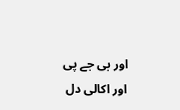اور بی جے پی اور اکالی دل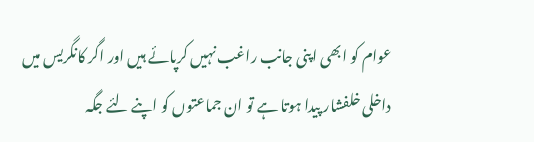عوام کو ابھی اپنی جانب راغب نہیں کرپائے ہیں اور اگر کانگریس میں داخلی خلفشار پیدا ہوتا ہے تو ان جماعتوں کو اپنے لئے جگہ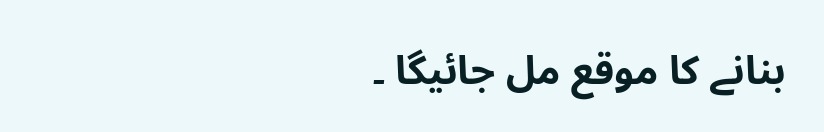بنانے کا موقع مل جائیگا ۔